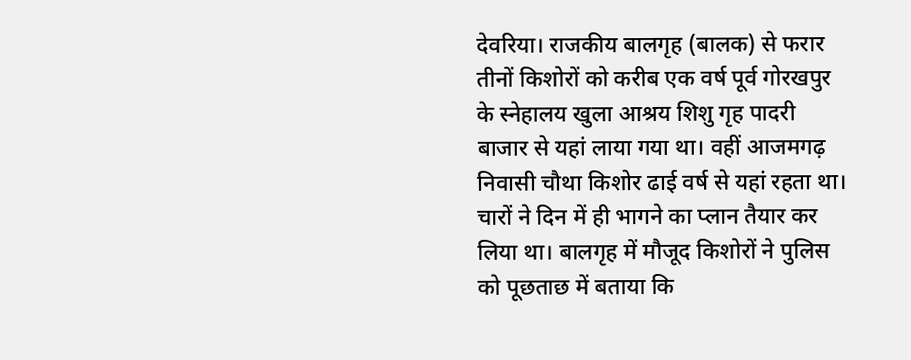देवरिया। राजकीय बालगृह (बालक) से फरार तीनों किशोरों को करीब एक वर्ष पूर्व गोरखपुर के स्नेहालय खुला आश्रय शिशु गृह पादरी बाजार से यहां लाया गया था। वहीं आजमगढ़ निवासी चौथा किशोर ढाई वर्ष से यहां रहता था। चारों ने दिन में ही भागने का प्लान तैयार कर लिया था। बालगृह में मौजूद किशोरों ने पुलिस को पूछताछ में बताया कि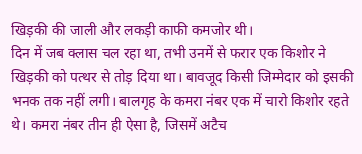खिड़की की जाली और लकड़ी काफी कमजोर थी।
दिन में जब क्लास चल रहा था, तभी उनमें से फरार एक किशोर ने खिड़की को पत्थर से तोड़ दिया था। बावजूद किसी जिम्मेदार को इसकी भनक तक नहीं लगी। बालगृह के कमरा नंबर एक में चारो किशोर रहते थे। कमरा नंबर तीन ही ऐसा है, जिसमें अटैच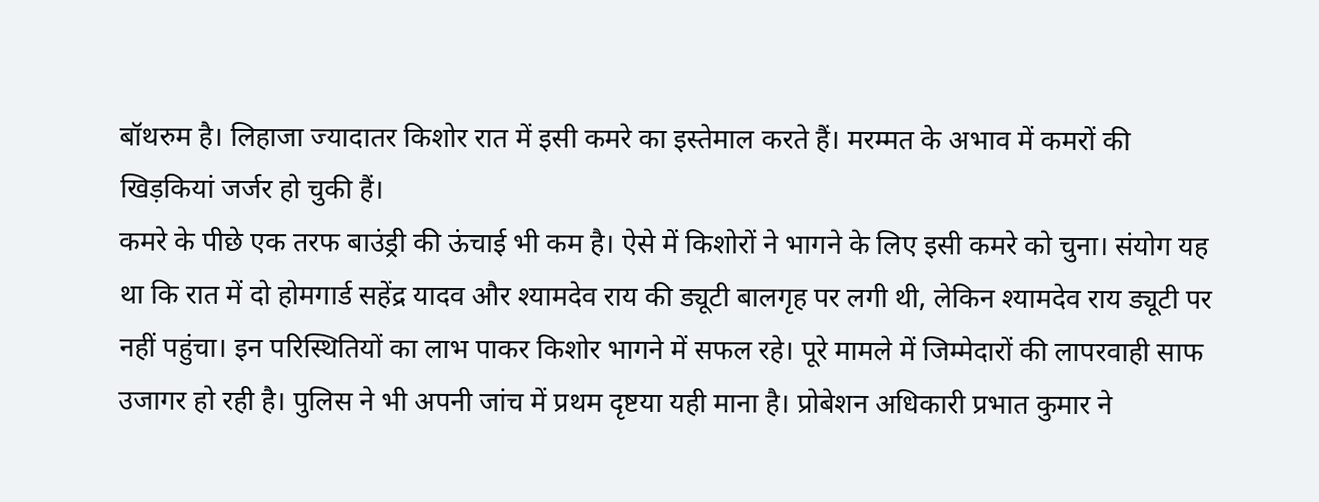बॉथरुम है। लिहाजा ज्यादातर किशोर रात में इसी कमरे का इस्तेमाल करते हैं। मरम्मत के अभाव में कमरों की खिड़कियां जर्जर हो चुकी हैं।
कमरे के पीछे एक तरफ बाउंड्री की ऊंचाई भी कम है। ऐसे में किशोरों ने भागने के लिए इसी कमरे को चुना। संयोग यह था कि रात में दो होमगार्ड सहेंद्र यादव और श्यामदेव राय की ड्यूटी बालगृह पर लगी थी, लेकिन श्यामदेव राय ड्यूटी पर नहीं पहुंचा। इन परिस्थितियों का लाभ पाकर किशोर भागने में सफल रहे। पूरे मामले में जिम्मेदारों की लापरवाही साफ उजागर हो रही है। पुलिस ने भी अपनी जांच में प्रथम दृष्टया यही माना है। प्रोबेशन अधिकारी प्रभात कुमार ने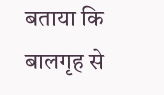बताया कि बालगृह से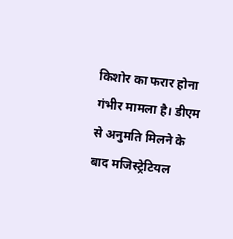किशोर का फरार होना गंभीर मामला है। डीएम से अनुमति मिलने के बाद मजिस्ट्रेटियल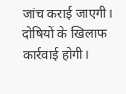जांच कराई जाएगी। दोषियों के खिलाफ कार्रवाई होगी।